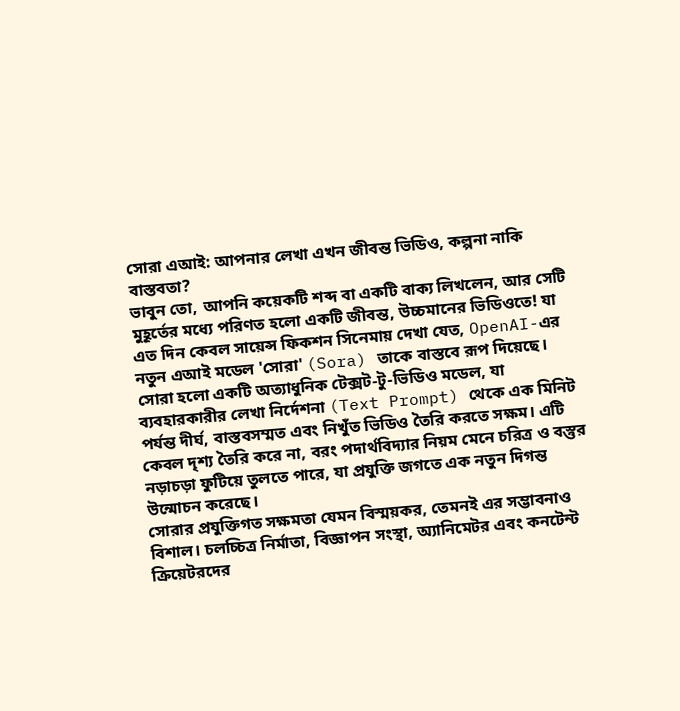সোরা এআই: আপনার লেখা এখন জীবন্ত ভিডিও, কল্পনা নাকি বাস্তবতা?
ভাবুন তো, আপনি কয়েকটি শব্দ বা একটি বাক্য লিখলেন, আর সেটি মুহূর্তের মধ্যে পরিণত হলো একটি জীবন্ত, উচ্চমানের ভিডিওতে! যা এত দিন কেবল সায়েন্স ফিকশন সিনেমায় দেখা যেত, OpenAI-এর নতুন এআই মডেল 'সোরা' (Sora) তাকে বাস্তবে রূপ দিয়েছে। সোরা হলো একটি অত্যাধুনিক টেক্সট-টু-ভিডিও মডেল, যা ব্যবহারকারীর লেখা নির্দেশনা (Text Prompt) থেকে এক মিনিট পর্যন্ত দীর্ঘ, বাস্তবসম্মত এবং নিখুঁত ভিডিও তৈরি করতে সক্ষম। এটি কেবল দৃশ্য তৈরি করে না, বরং পদার্থবিদ্যার নিয়ম মেনে চরিত্র ও বস্তুর নড়াচড়া ফুটিয়ে তুলতে পারে, যা প্রযুক্তি জগতে এক নতুন দিগন্ত উন্মোচন করেছে।
সোরার প্রযুক্তিগত সক্ষমতা যেমন বিস্ময়কর, তেমনই এর সম্ভাবনাও বিশাল। চলচ্চিত্র নির্মাতা, বিজ্ঞাপন সংস্থা, অ্যানিমেটর এবং কনটেন্ট ক্রিয়েটরদের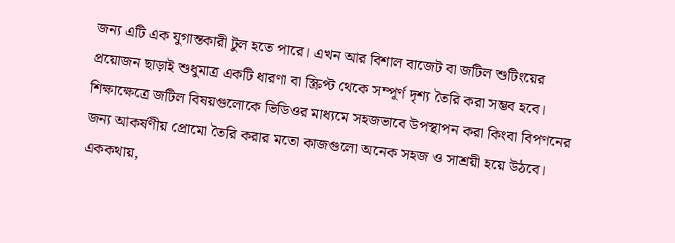জন্য এটি এক যুগান্তকারী টুল হতে পারে। এখন আর বিশাল বাজেট বা জটিল শুটিংয়ের প্রয়োজন ছাড়াই শুধুমাত্র একটি ধারণা বা স্ক্রিপ্ট থেকে সম্পূর্ণ দৃশ্য তৈরি করা সম্ভব হবে। শিক্ষাক্ষেত্রে জটিল বিষয়গুলোকে ভিডিওর মাধ্যমে সহজভাবে উপস্থাপন করা কিংবা বিপণনের জন্য আকর্ষণীয় প্রোমো তৈরি করার মতো কাজগুলো অনেক সহজ ও সাশ্রয়ী হয়ে উঠবে। এককথায়,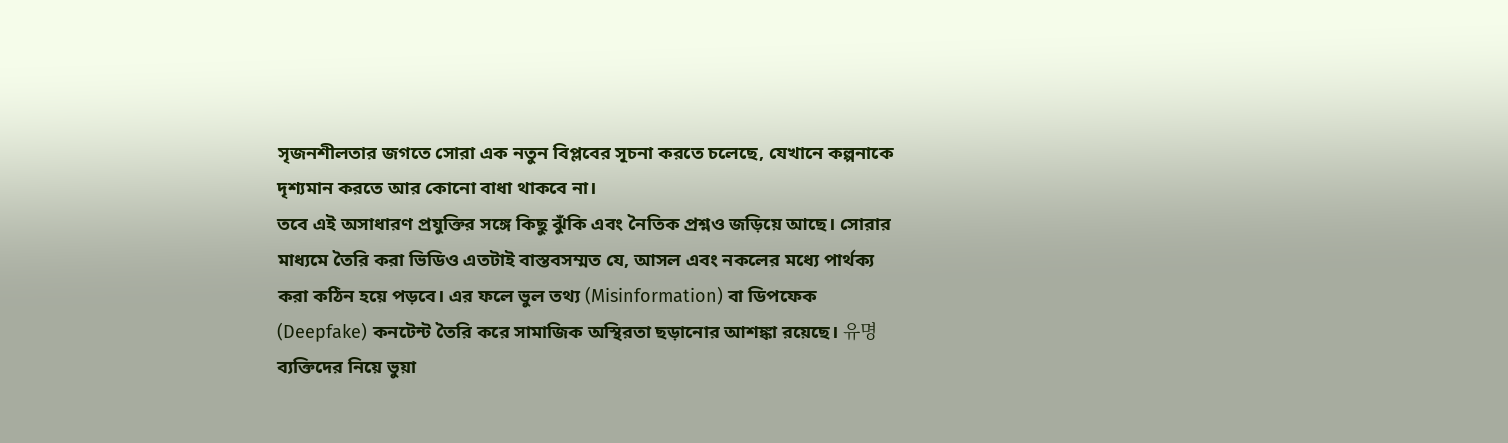সৃজনশীলতার জগতে সোরা এক নতুন বিপ্লবের সূচনা করতে চলেছে, যেখানে কল্পনাকে দৃশ্যমান করতে আর কোনো বাধা থাকবে না।
তবে এই অসাধারণ প্রযুক্তির সঙ্গে কিছু ঝুঁকি এবং নৈতিক প্রশ্নও জড়িয়ে আছে। সোরার মাধ্যমে তৈরি করা ভিডিও এতটাই বাস্তবসম্মত যে, আসল এবং নকলের মধ্যে পার্থক্য করা কঠিন হয়ে পড়বে। এর ফলে ভুল তথ্য (Misinformation) বা ডিপফেক (Deepfake) কনটেন্ট তৈরি করে সামাজিক অস্থিরতা ছড়ানোর আশঙ্কা রয়েছে। 유명 ব্যক্তিদের নিয়ে ভুয়া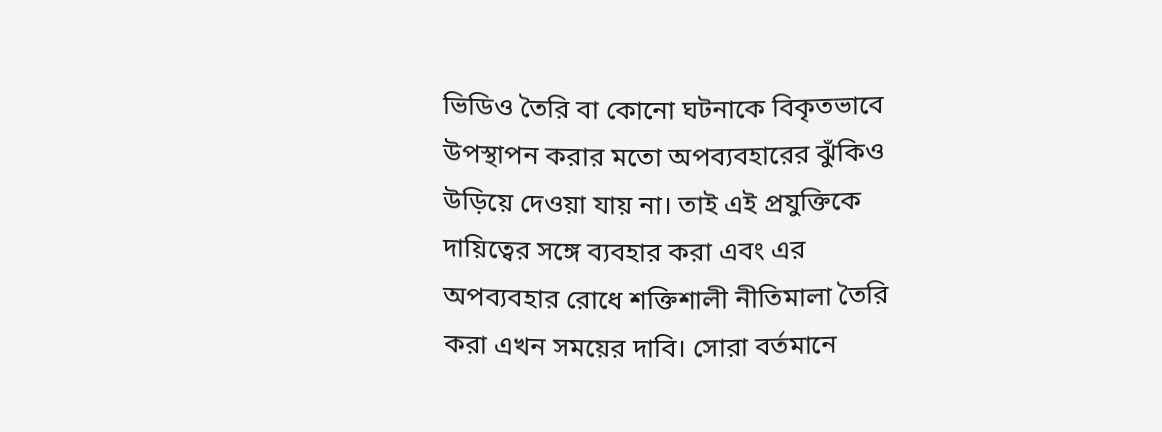ভিডিও তৈরি বা কোনো ঘটনাকে বিকৃতভাবে উপস্থাপন করার মতো অপব্যবহারের ঝুঁকিও উড়িয়ে দেওয়া যায় না। তাই এই প্রযুক্তিকে দায়িত্বের সঙ্গে ব্যবহার করা এবং এর অপব্যবহার রোধে শক্তিশালী নীতিমালা তৈরি করা এখন সময়ের দাবি। সোরা বর্তমানে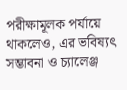পরীক্ষামূলক পর্যায়ে থাকলেও, এর ভবিষ্যৎ সম্ভাবনা ও চ্যালেঞ্জ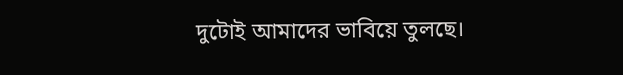দুটোই আমাদের ভাবিয়ে তুলছে।